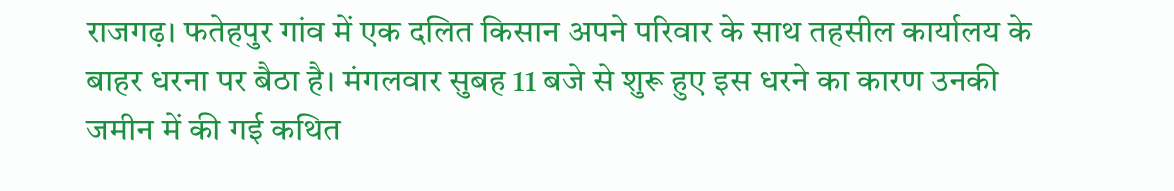राजगढ़। फतेहपुर गांव में एक दलित किसान अपने परिवार के साथ तहसील कार्यालय के बाहर धरना पर बैठा है। मंगलवार सुबह 11 बजे से शुरू हुए इस धरने का कारण उनकी जमीन में की गई कथित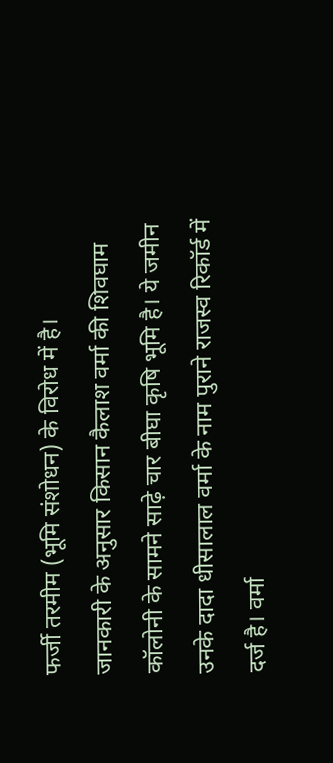फर्जी तरमीम (भूमि संशोधन) के विरोध में है।
जानकारी के अनुसार किसान कैलाश वर्मा की शिवघाम कॉलोनी के सामने साढ़े चार बीघा कृषि भूमि है। ये जमीन उनके दादा धीसालाल वर्मा के नाम पुराने राजस्व रिकॉर्ड में दर्ज है। वर्मा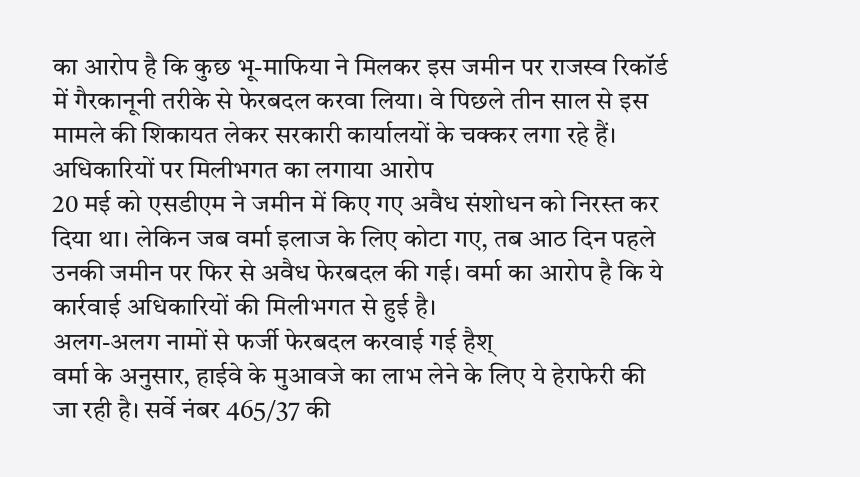का आरोप है कि कुछ भू-माफिया ने मिलकर इस जमीन पर राजस्व रिकॉर्ड में गैरकानूनी तरीके से फेरबदल करवा लिया। वे पिछले तीन साल से इस मामले की शिकायत लेकर सरकारी कार्यालयों के चक्कर लगा रहे हैं।
अधिकारियों पर मिलीभगत का लगाया आरोप
20 मई को एसडीएम ने जमीन में किए गए अवैध संशोधन को निरस्त कर दिया था। लेकिन जब वर्मा इलाज के लिए कोटा गए, तब आठ दिन पहले उनकी जमीन पर फिर से अवैध फेरबदल की गई। वर्मा का आरोप है कि ये कार्रवाई अधिकारियों की मिलीभगत से हुई है।
अलग-अलग नामों से फर्जी फेरबदल करवाई गई हैश्
वर्मा के अनुसार, हाईवे के मुआवजे का लाभ लेने के लिए ये हेराफेरी की जा रही है। सर्वे नंबर 465/37 की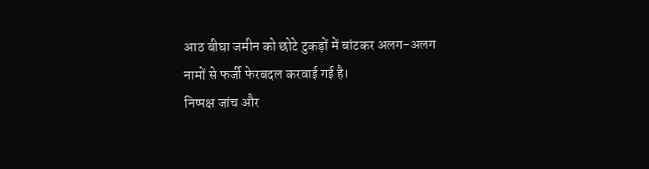आठ बीघा जमीन को छोटे टुकड़ों में बांटकर अलग-अलग नामों से फर्जी फेरबदल करवाई गई है।
निष्पक्ष जांच और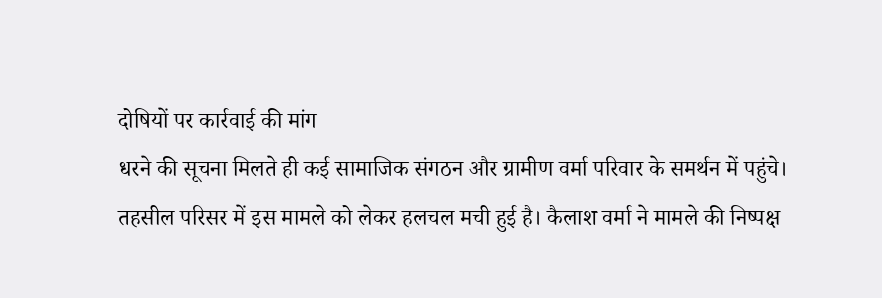दोषियों पर कार्रवाई की मांग
धरने की सूचना मिलते ही कई सामाजिक संगठन और ग्रामीण वर्मा परिवार के समर्थन में पहुंचे। तहसील परिसर में इस मामले को लेकर हलचल मची हुई है। कैलाश वर्मा ने मामले की निष्पक्ष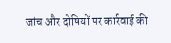जांच और दोषियों पर कार्रवाई की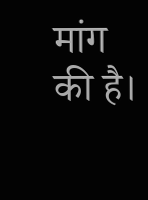मांग की है।